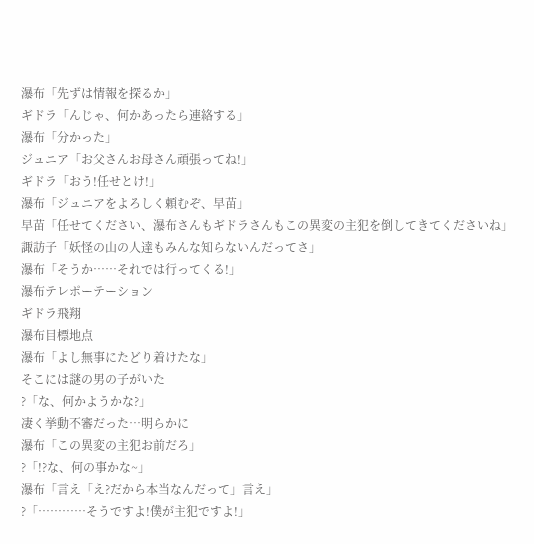瀑布「先ずは情報を探るか」
ギドラ「んじゃ、何かあったら連絡する」
瀑布「分かった」
ジュニア「お父さんお母さん頑張ってね!」
ギドラ「おう!任せとけ!」
瀑布「ジュニアをよろしく頼むぞ、早苗」
早苗「任せてください、瀑布さんもギドラさんもこの異変の主犯を倒してきてくださいね」
諏訪子「妖怪の山の人達もみんな知らないんだってさ」
瀑布「そうか……それでは行ってくる!」
瀑布テレポーテーション
ギドラ飛翔
瀑布目標地点
瀑布「よし無事にたどり着けたな」
そこには謎の男の子がいた
?「な、何かようかな?」
凄く挙動不審だった…明らかに
瀑布「この異変の主犯お前だろ」
?「!?な、何の事かな~」
瀑布「言え「え?だから本当なんだって」言え」
?「…………そうですよ!僕が主犯ですよ!」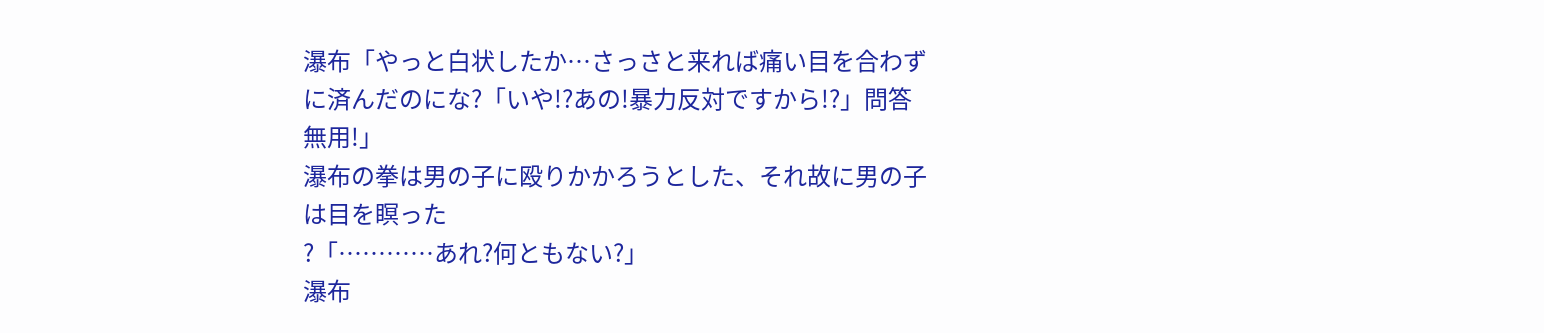瀑布「やっと白状したか…さっさと来れば痛い目を合わずに済んだのにな?「いや!?あの!暴力反対ですから!?」問答無用!」
瀑布の拳は男の子に殴りかかろうとした、それ故に男の子は目を瞑った
?「…………あれ?何ともない?」
瀑布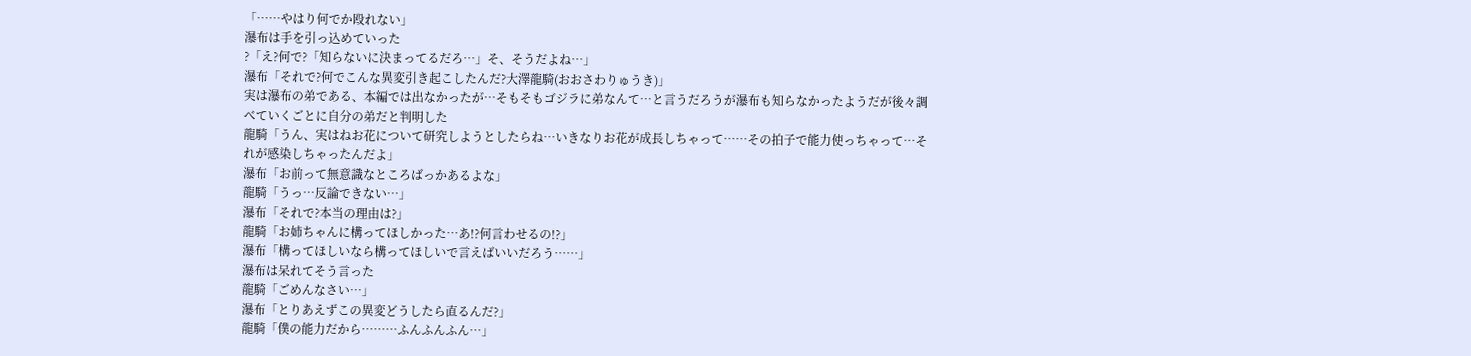「……やはり何でか殴れない」
瀑布は手を引っ込めていった
?「え?何で?「知らないに決まってるだろ…」そ、そうだよね…」
瀑布「それで?何でこんな異変引き起こしたんだ?大澤龍騎(おおさわりゅうき)」
実は瀑布の弟である、本編では出なかったが…そもそもゴジラに弟なんて…と言うだろうが瀑布も知らなかったようだが後々調べていくごとに自分の弟だと判明した
龍騎「うん、実はねお花について研究しようとしたらね…いきなりお花が成長しちゃって……その拍子で能力使っちゃって…それが感染しちゃったんだよ」
瀑布「お前って無意識なところばっかあるよな」
龍騎「うっ…反論できない…」
瀑布「それで?本当の理由は?」
龍騎「お姉ちゃんに構ってほしかった…あ!?何言わせるの!?」
瀑布「構ってほしいなら構ってほしいで言えばいいだろう……」
瀑布は呆れてそう言った
龍騎「ごめんなさい…」
瀑布「とりあえずこの異変どうしたら直るんだ?」
龍騎「僕の能力だから………ふんふんふん…」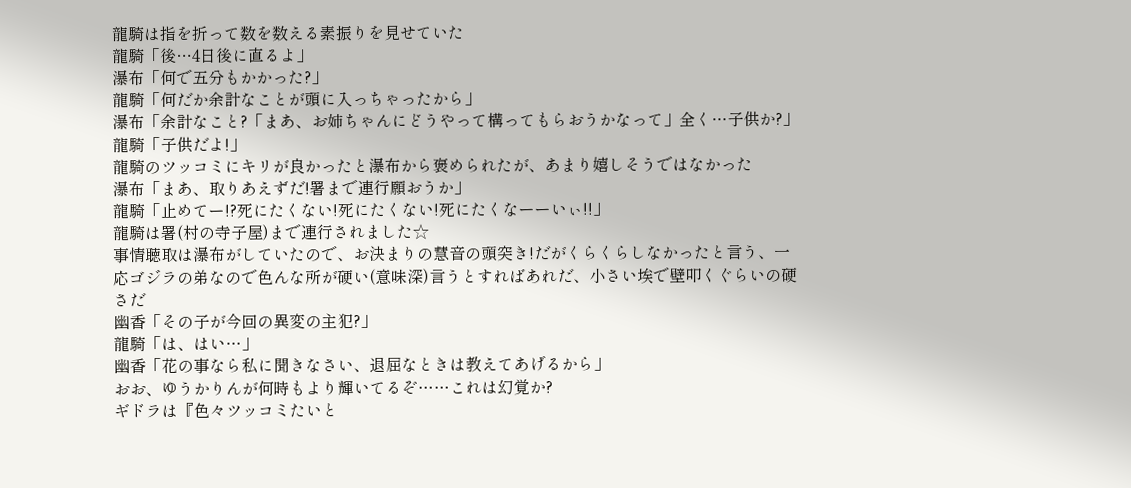龍騎は指を折って数を数える素振りを見せていた
龍騎「後…4日後に直るよ」
瀑布「何で五分もかかった?」
龍騎「何だか余計なことが頭に入っちゃったから」
瀑布「余計なこと?「まあ、お姉ちゃんにどうやって構ってもらおうかなって」全く…子供か?」
龍騎「子供だよ!」
龍騎のツッコミにキリが良かったと瀑布から褒められたが、あまり嬉しそうではなかった
瀑布「まあ、取りあえずだ!署まで連行願おうか」
龍騎「止めてー!?死にたくない!死にたくない!死にたくなーーいぃ!!」
龍騎は署(村の寺子屋)まで連行されました☆
事情聴取は瀑布がしていたので、お決まりの慧音の頭突き!だがくらくらしなかったと言う、一応ゴジラの弟なので色んな所が硬い(意味深)言うとすればあれだ、小さい埃で壁叩くぐらいの硬さだ
幽香「その子が今回の異変の主犯?」
龍騎「は、はい…」
幽香「花の事なら私に聞きなさい、退屈なときは教えてあげるから」
おお、ゆうかりんが何時もより輝いてるぞ……これは幻覚か?
ギドラは『色々ツッコミたいと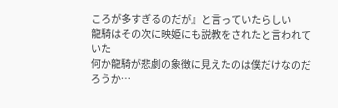ころが多すぎるのだが』と言っていたらしい
龍騎はその次に映姫にも説教をされたと言われていた
何か龍騎が悲劇の象徴に見えたのは僕だけなのだろうか…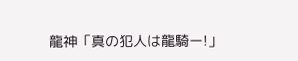龍神「真の犯人は龍騎ー!」